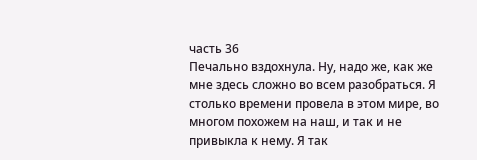часть 36
Печально вздохнула. Ну, надо же, как же мне здесь сложно во всем разобраться. Я столько времени провела в этом мире, во многом похожем на наш, и так и не привыкла к нему. Я так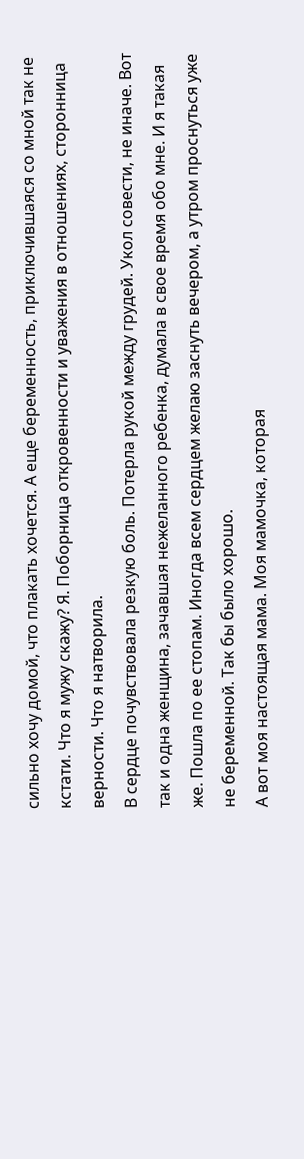сильно хочу домой, что плакать хочется. А еще беременность, приключившаяся со мной так не кстати. Что я мужу скажу? Я. Поборница откровенности и уважения в отношениях, сторонница верности. Что я натворила.
В сердце почувствовала резкую боль. Потерла рукой между грудей. Укол совести, не иначе. Вот так и одна женщина, зачавшая нежеланного ребенка, думала в свое время обо мне. И я такая же. Пошла по ее стопам. Иногда всем сердцем желаю заснуть вечером, а утром проснуться уже не беременной. Так бы было хорошо.
А вот моя настоящая мама. Моя мамочка, которая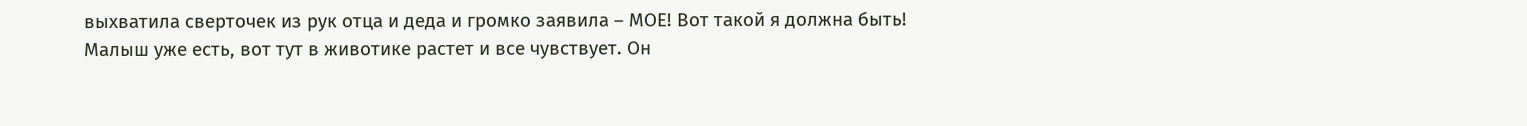выхватила сверточек из рук отца и деда и громко заявила – МОЕ! Вот такой я должна быть! Малыш уже есть, вот тут в животике растет и все чувствует. Он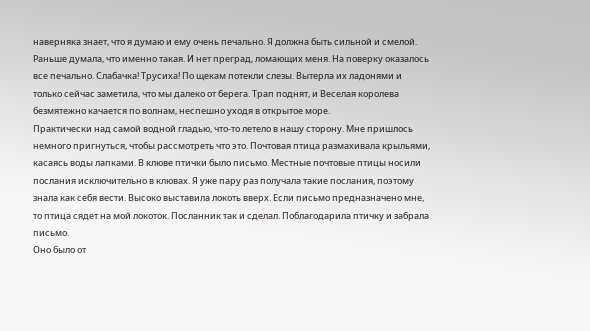наверняка знает, что я думаю и ему очень печально. Я должна быть сильной и смелой. Раньше думала, что именно такая. И нет преград, ломающих меня. На поверку оказалось все печально. Слабачка! Трусиха! По щекам потекли слезы. Вытерла их ладонями и только сейчас заметила, что мы далеко от берега. Трап поднят, и Веселая королева безмятежно качается по волнам, неспешно уходя в открытое море.
Практически над самой водной гладью, что-то летело в нашу сторону. Мне пришлось немного пригнуться, чтобы рассмотреть что это. Почтовая птица размахивала крыльями, касаясь воды лапками. В клюве птички было письмо. Местные почтовые птицы носили послания исключительно в клювах. Я уже пару раз получала такие послания, поэтому знала как себя вести. Высоко выставила локоть вверх. Если письмо предназначено мне, то птица сядет на мой локоток. Посланник так и сделал. Поблагодарила птичку и забрала письмо.
Оно было от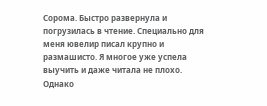Сорома. Быстро развернула и погрузилась в чтение. Специально для меня ювелир писал крупно и размашисто. Я многое уже успела выучить и даже читала не плохо. Однако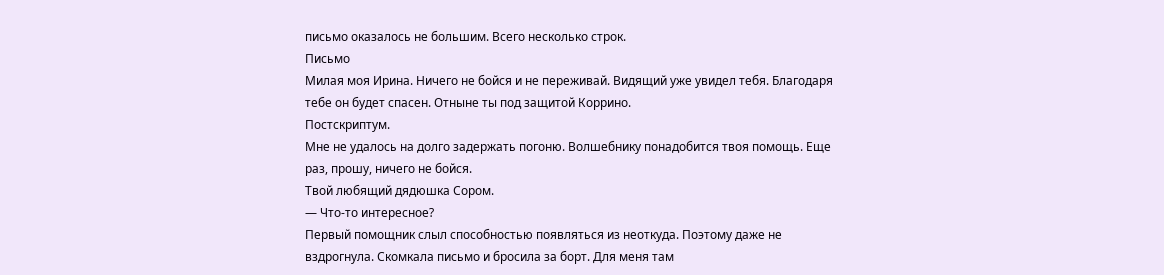письмо оказалось не большим. Всего несколько строк.
Письмо
Милая моя Ирина. Ничего не бойся и не переживай. Видящий уже увидел тебя. Благодаря тебе он будет спасен. Отныне ты под защитой Коррино.
Постскриптум.
Мне не удалось на долго задержать погоню. Волшебнику понадобится твоя помощь. Еще раз, прошу, ничего не бойся.
Твой любящий дядюшка Сором.
— Что-то интересное?
Первый помощник слыл способностью появляться из неоткуда. Поэтому даже не вздрогнула. Скомкала письмо и бросила за борт. Для меня там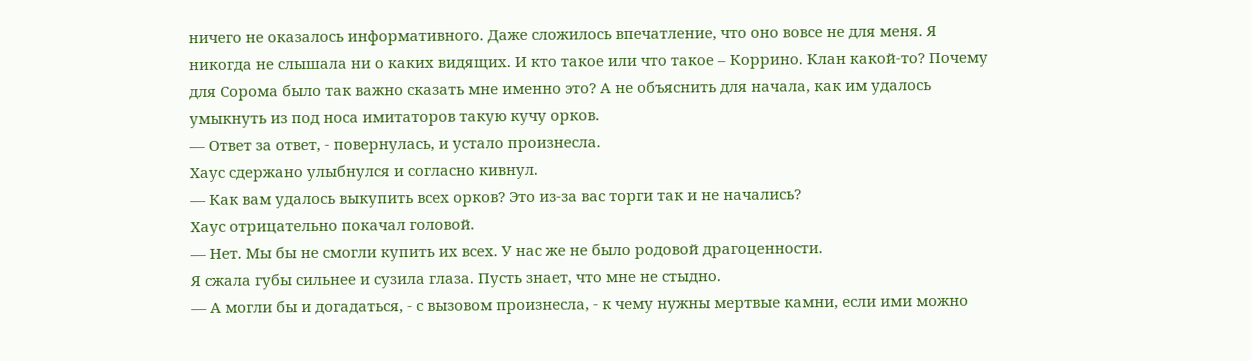ничего не оказалось информативного. Даже сложилось впечатление, что оно вовсе не для меня. Я никогда не слышала ни о каких видящих. И кто такое или что такое – Коррино. Клан какой-то? Почему для Сорома было так важно сказать мне именно это? А не объяснить для начала, как им удалось умыкнуть из под носа имитаторов такую кучу орков.
— Ответ за ответ, - повернулась, и устало произнесла.
Хаус сдержано улыбнулся и согласно кивнул.
— Как вам удалось выкупить всех орков? Это из-за вас торги так и не начались?
Хаус отрицательно покачал головой.
— Нет. Мы бы не смогли купить их всех. У нас же не было родовой драгоценности.
Я сжала губы сильнее и сузила глаза. Пусть знает, что мне не стыдно.
— А могли бы и догадаться, - с вызовом произнесла, - к чему нужны мертвые камни, если ими можно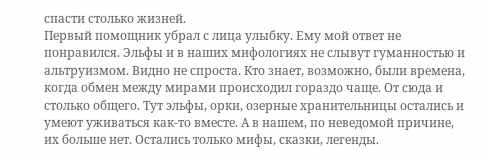спасти столько жизней.
Первый помощник убрал с лица улыбку. Ему мой ответ не понравился. Эльфы и в наших мифологиях не слывут гуманностью и альтруизмом. Видно не спроста. Кто знает, возможно, были времена, когда обмен между мирами происходил гораздо чаще. От сюда и столько общего. Тут эльфы, орки, озерные хранительницы остались и умеют уживаться как-то вместе. А в нашем, по неведомой причине, их больше нет. Остались только мифы, сказки, легенды.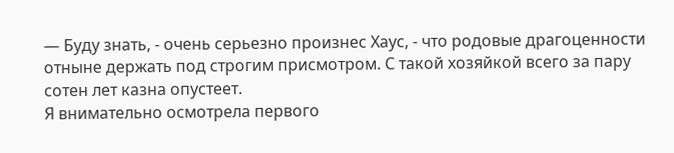— Буду знать, - очень серьезно произнес Хаус, - что родовые драгоценности отныне держать под строгим присмотром. С такой хозяйкой всего за пару сотен лет казна опустеет.
Я внимательно осмотрела первого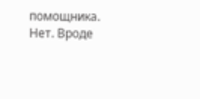помощника. Нет. Вроде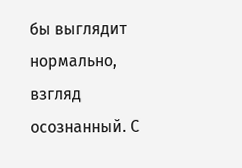бы выглядит нормально, взгляд осознанный. С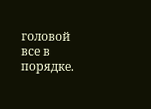головой все в порядке.